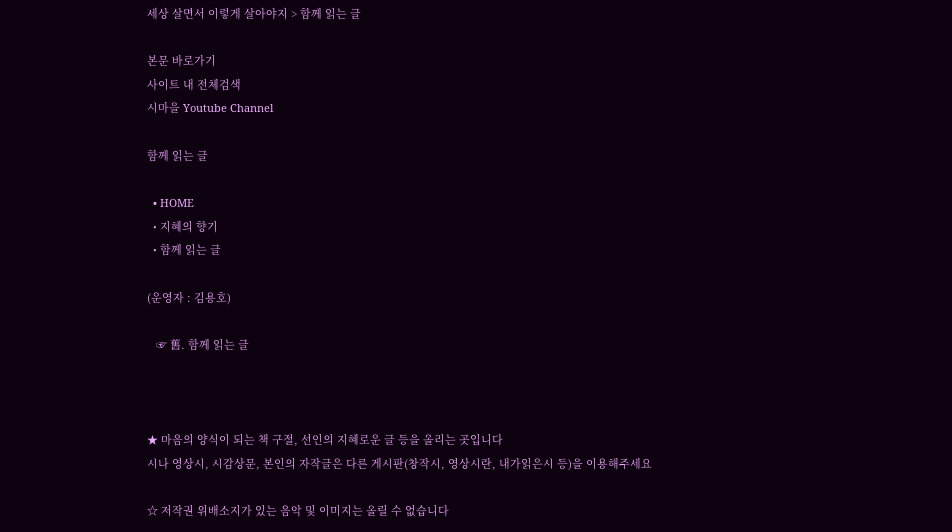세상 살면서 이렇게 살아야지 > 함께 읽는 글

본문 바로가기
사이트 내 전체검색
시마을 Youtube Channel

함께 읽는 글

  • HOME
  • 지혜의 향기
  • 함께 읽는 글

(운영자 : 김용호)

   ☞ 舊. 함께 읽는 글



★ 마음의 양식이 되는 책 구절, 선인의 지혜로운 글 등을 올리는 곳입니다
시나 영상시, 시감상문, 본인의 자작글은 다른 게시판(창작시, 영상시란, 내가읽은시 등)을 이용해주세요

☆ 저작권 위배소지가 있는 음악 및 이미지는 올릴 수 없습니다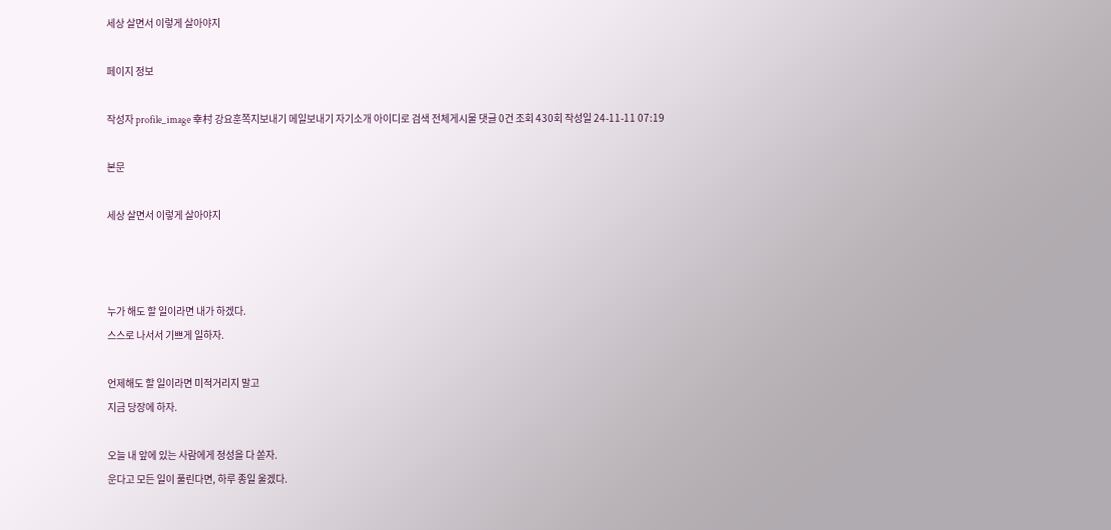세상 살면서 이렇게 살아야지

페이지 정보

작성자 profile_image 幸村 강요훈쪽지보내기 메일보내기 자기소개 아이디로 검색 전체게시물 댓글 0건 조회 430회 작성일 24-11-11 07:19

본문

세상 살면서 이렇게 살아야지



누가 해도 할 일이라면 내가 하겠다.
스스로 나서서 기쁘게 일하자.

언제해도 할 일이라면 미적거리지 말고
지금 당장에 하자.

오늘 내 앞에 있는 사람에게 정성을 다 쏟자.
운다고 모든 일이 풀린다면, 하루 종일 울겠다.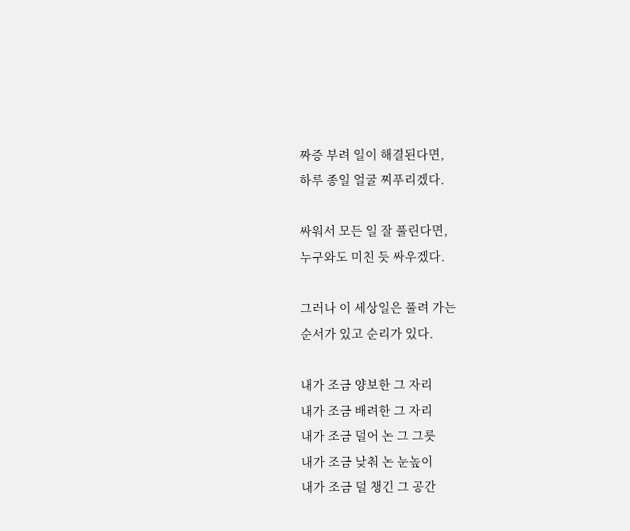짜증 부려 일이 해결된다면,
하루 종일 얼굴 찌푸리겠다.

싸워서 모든 일 잘 풀린다면,
누구와도 미친 듯 싸우겠다.

그러나 이 세상일은 풀려 가는
순서가 있고 순리가 있다.

내가 조금 양보한 그 자리
내가 조금 배려한 그 자리
내가 조금 덜어 논 그 그릇
내가 조금 낮춰 논 눈높이
내가 조금 덜 챙긴 그 공간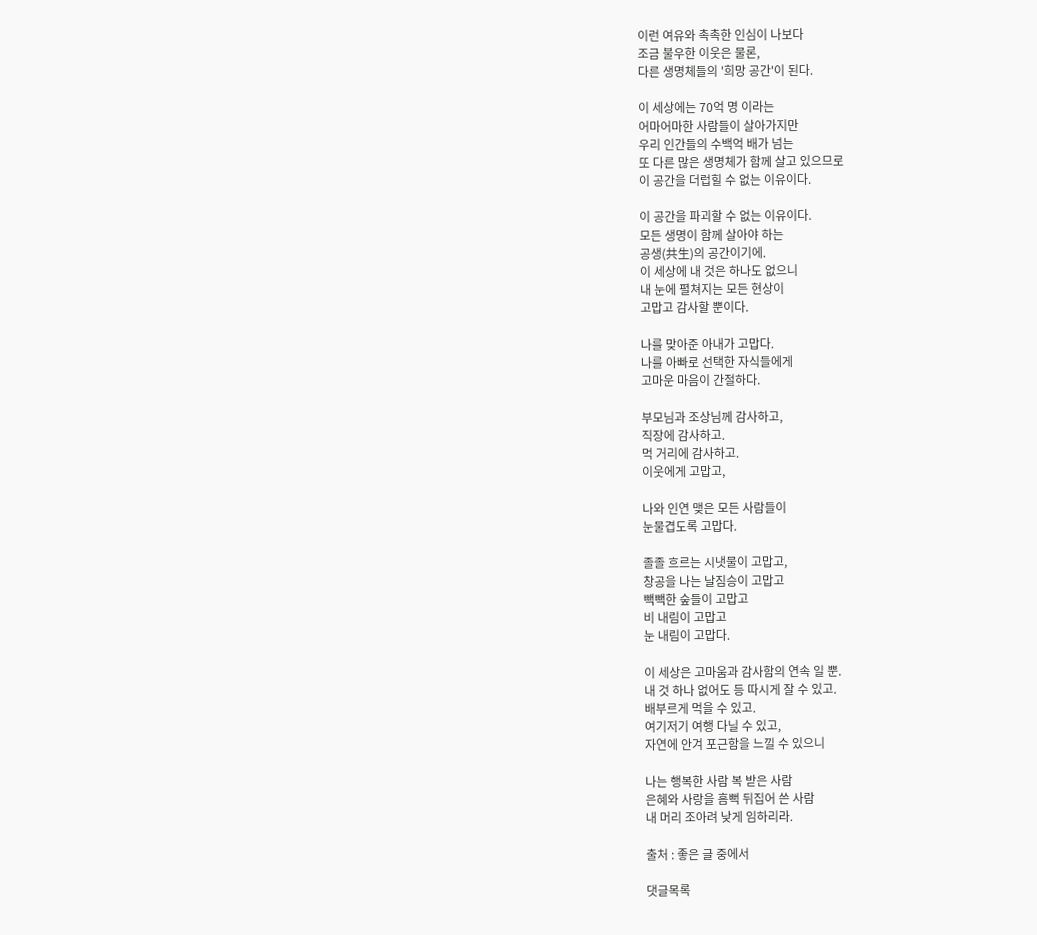이런 여유와 촉촉한 인심이 나보다
조금 불우한 이웃은 물론,
다른 생명체들의 '희망 공간'이 된다.

이 세상에는 70억 명 이라는
어마어마한 사람들이 살아가지만
우리 인간들의 수백억 배가 넘는
또 다른 많은 생명체가 함께 살고 있으므로
이 공간을 더럽힐 수 없는 이유이다.

이 공간을 파괴할 수 없는 이유이다.
모든 생명이 함께 살아야 하는
공생(共生)의 공간이기에.
이 세상에 내 것은 하나도 없으니
내 눈에 펼쳐지는 모든 현상이
고맙고 감사할 뿐이다.

나를 맞아준 아내가 고맙다.
나를 아빠로 선택한 자식들에게
고마운 마음이 간절하다.

부모님과 조상님께 감사하고,
직장에 감사하고.
먹 거리에 감사하고.
이웃에게 고맙고,

나와 인연 맺은 모든 사람들이
눈물겹도록 고맙다.

졸졸 흐르는 시냇물이 고맙고,
창공을 나는 날짐승이 고맙고
빽빽한 숲들이 고맙고
비 내림이 고맙고
눈 내림이 고맙다.

이 세상은 고마움과 감사함의 연속 일 뿐.
내 것 하나 없어도 등 따시게 잘 수 있고.
배부르게 먹을 수 있고.
여기저기 여행 다닐 수 있고,
자연에 안겨 포근함을 느낄 수 있으니

나는 행복한 사람 복 받은 사람
은혜와 사랑을 흠뻑 뒤집어 쓴 사람
내 머리 조아려 낮게 임하리라.

출처 : 좋은 글 중에서

댓글목록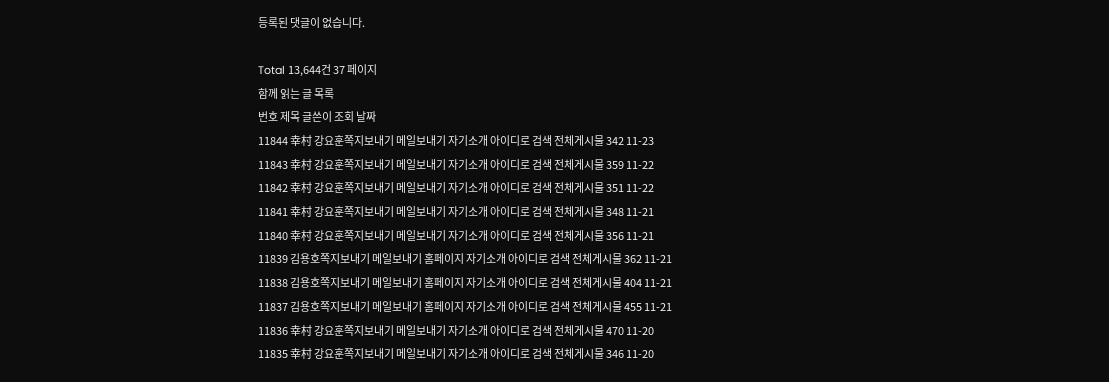등록된 댓글이 없습니다.

Total 13,644건 37 페이지
함께 읽는 글 목록
번호 제목 글쓴이 조회 날짜
11844 幸村 강요훈쪽지보내기 메일보내기 자기소개 아이디로 검색 전체게시물 342 11-23
11843 幸村 강요훈쪽지보내기 메일보내기 자기소개 아이디로 검색 전체게시물 359 11-22
11842 幸村 강요훈쪽지보내기 메일보내기 자기소개 아이디로 검색 전체게시물 351 11-22
11841 幸村 강요훈쪽지보내기 메일보내기 자기소개 아이디로 검색 전체게시물 348 11-21
11840 幸村 강요훈쪽지보내기 메일보내기 자기소개 아이디로 검색 전체게시물 356 11-21
11839 김용호쪽지보내기 메일보내기 홈페이지 자기소개 아이디로 검색 전체게시물 362 11-21
11838 김용호쪽지보내기 메일보내기 홈페이지 자기소개 아이디로 검색 전체게시물 404 11-21
11837 김용호쪽지보내기 메일보내기 홈페이지 자기소개 아이디로 검색 전체게시물 455 11-21
11836 幸村 강요훈쪽지보내기 메일보내기 자기소개 아이디로 검색 전체게시물 470 11-20
11835 幸村 강요훈쪽지보내기 메일보내기 자기소개 아이디로 검색 전체게시물 346 11-20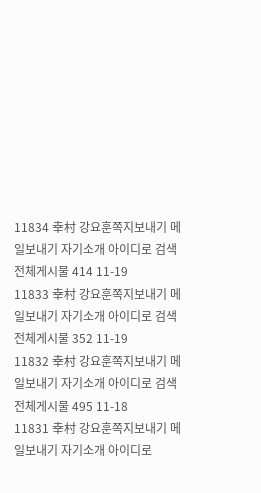11834 幸村 강요훈쪽지보내기 메일보내기 자기소개 아이디로 검색 전체게시물 414 11-19
11833 幸村 강요훈쪽지보내기 메일보내기 자기소개 아이디로 검색 전체게시물 352 11-19
11832 幸村 강요훈쪽지보내기 메일보내기 자기소개 아이디로 검색 전체게시물 495 11-18
11831 幸村 강요훈쪽지보내기 메일보내기 자기소개 아이디로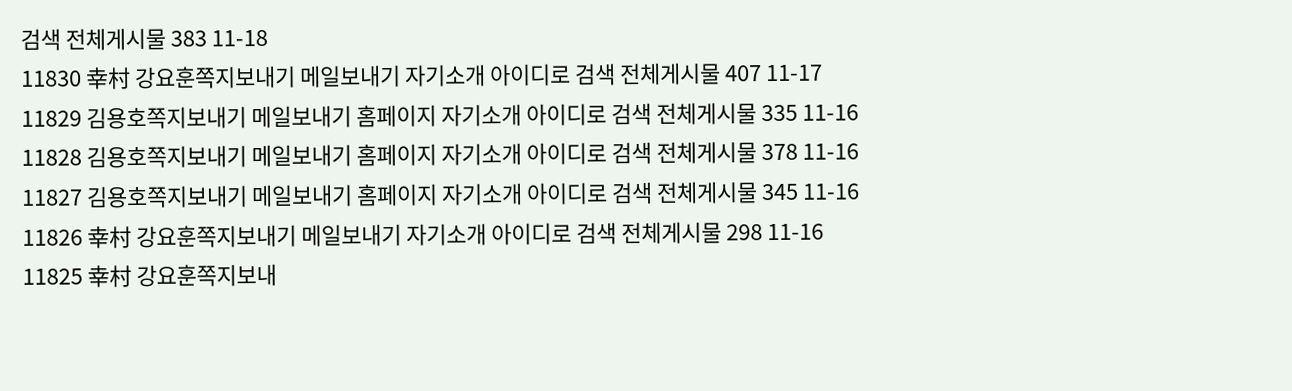검색 전체게시물 383 11-18
11830 幸村 강요훈쪽지보내기 메일보내기 자기소개 아이디로 검색 전체게시물 407 11-17
11829 김용호쪽지보내기 메일보내기 홈페이지 자기소개 아이디로 검색 전체게시물 335 11-16
11828 김용호쪽지보내기 메일보내기 홈페이지 자기소개 아이디로 검색 전체게시물 378 11-16
11827 김용호쪽지보내기 메일보내기 홈페이지 자기소개 아이디로 검색 전체게시물 345 11-16
11826 幸村 강요훈쪽지보내기 메일보내기 자기소개 아이디로 검색 전체게시물 298 11-16
11825 幸村 강요훈쪽지보내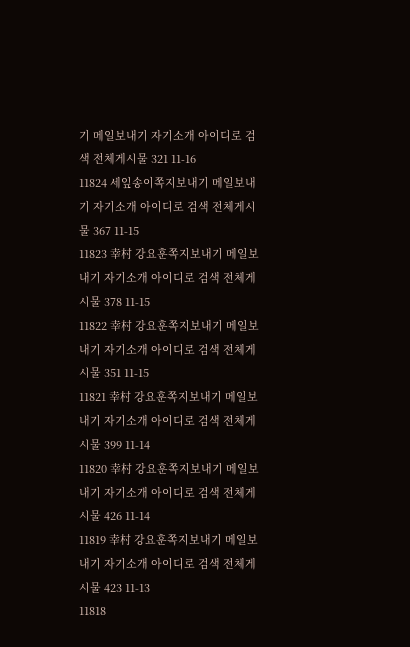기 메일보내기 자기소개 아이디로 검색 전체게시물 321 11-16
11824 세잎송이쪽지보내기 메일보내기 자기소개 아이디로 검색 전체게시물 367 11-15
11823 幸村 강요훈쪽지보내기 메일보내기 자기소개 아이디로 검색 전체게시물 378 11-15
11822 幸村 강요훈쪽지보내기 메일보내기 자기소개 아이디로 검색 전체게시물 351 11-15
11821 幸村 강요훈쪽지보내기 메일보내기 자기소개 아이디로 검색 전체게시물 399 11-14
11820 幸村 강요훈쪽지보내기 메일보내기 자기소개 아이디로 검색 전체게시물 426 11-14
11819 幸村 강요훈쪽지보내기 메일보내기 자기소개 아이디로 검색 전체게시물 423 11-13
11818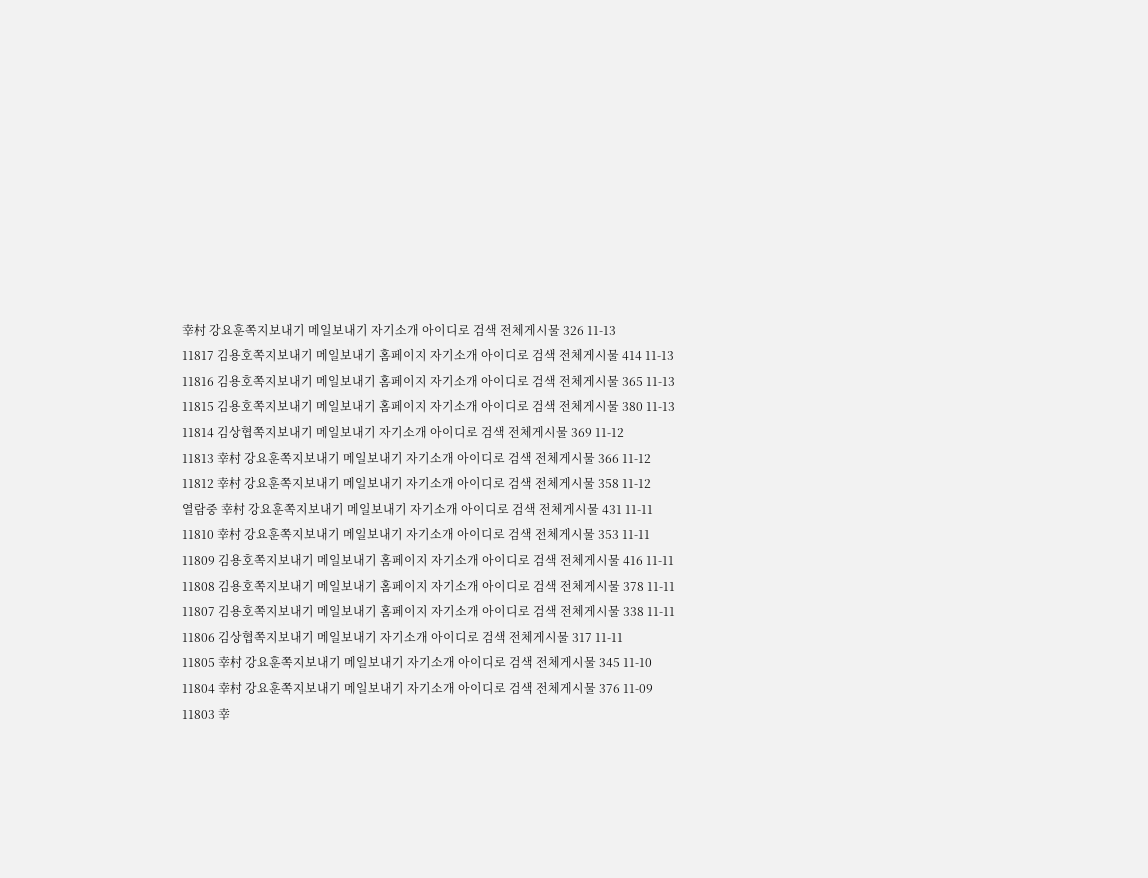幸村 강요훈쪽지보내기 메일보내기 자기소개 아이디로 검색 전체게시물 326 11-13
11817 김용호쪽지보내기 메일보내기 홈페이지 자기소개 아이디로 검색 전체게시물 414 11-13
11816 김용호쪽지보내기 메일보내기 홈페이지 자기소개 아이디로 검색 전체게시물 365 11-13
11815 김용호쪽지보내기 메일보내기 홈페이지 자기소개 아이디로 검색 전체게시물 380 11-13
11814 김상협쪽지보내기 메일보내기 자기소개 아이디로 검색 전체게시물 369 11-12
11813 幸村 강요훈쪽지보내기 메일보내기 자기소개 아이디로 검색 전체게시물 366 11-12
11812 幸村 강요훈쪽지보내기 메일보내기 자기소개 아이디로 검색 전체게시물 358 11-12
열람중 幸村 강요훈쪽지보내기 메일보내기 자기소개 아이디로 검색 전체게시물 431 11-11
11810 幸村 강요훈쪽지보내기 메일보내기 자기소개 아이디로 검색 전체게시물 353 11-11
11809 김용호쪽지보내기 메일보내기 홈페이지 자기소개 아이디로 검색 전체게시물 416 11-11
11808 김용호쪽지보내기 메일보내기 홈페이지 자기소개 아이디로 검색 전체게시물 378 11-11
11807 김용호쪽지보내기 메일보내기 홈페이지 자기소개 아이디로 검색 전체게시물 338 11-11
11806 김상협쪽지보내기 메일보내기 자기소개 아이디로 검색 전체게시물 317 11-11
11805 幸村 강요훈쪽지보내기 메일보내기 자기소개 아이디로 검색 전체게시물 345 11-10
11804 幸村 강요훈쪽지보내기 메일보내기 자기소개 아이디로 검색 전체게시물 376 11-09
11803 幸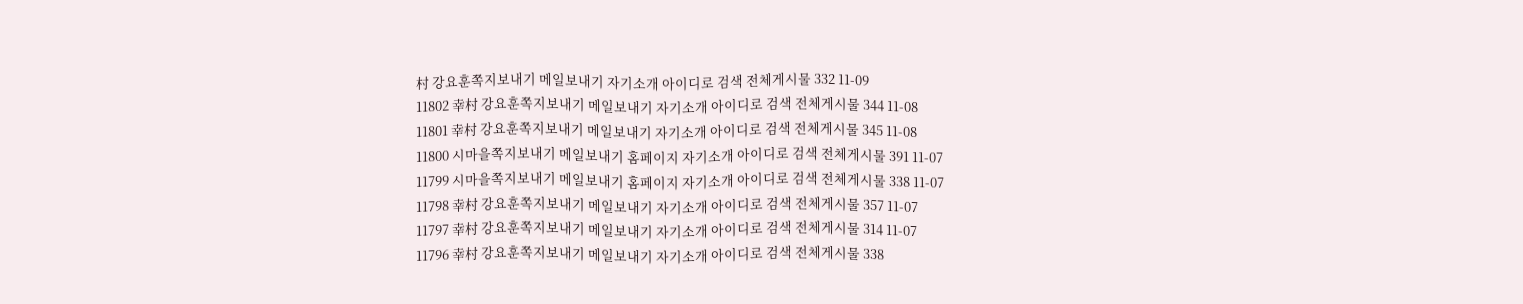村 강요훈쪽지보내기 메일보내기 자기소개 아이디로 검색 전체게시물 332 11-09
11802 幸村 강요훈쪽지보내기 메일보내기 자기소개 아이디로 검색 전체게시물 344 11-08
11801 幸村 강요훈쪽지보내기 메일보내기 자기소개 아이디로 검색 전체게시물 345 11-08
11800 시마을쪽지보내기 메일보내기 홈페이지 자기소개 아이디로 검색 전체게시물 391 11-07
11799 시마을쪽지보내기 메일보내기 홈페이지 자기소개 아이디로 검색 전체게시물 338 11-07
11798 幸村 강요훈쪽지보내기 메일보내기 자기소개 아이디로 검색 전체게시물 357 11-07
11797 幸村 강요훈쪽지보내기 메일보내기 자기소개 아이디로 검색 전체게시물 314 11-07
11796 幸村 강요훈쪽지보내기 메일보내기 자기소개 아이디로 검색 전체게시물 338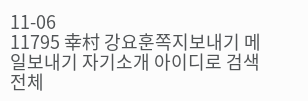11-06
11795 幸村 강요훈쪽지보내기 메일보내기 자기소개 아이디로 검색 전체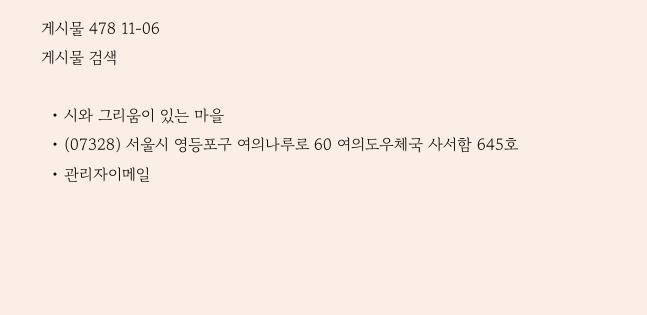게시물 478 11-06
게시물 검색

  • 시와 그리움이 있는 마을
  • (07328) 서울시 영등포구 여의나루로 60 여의도우체국 사서함 645호
  • 관리자이메일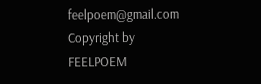feelpoem@gmail.com
Copyright by FEELPOEM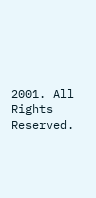2001. All Rights Reserved.